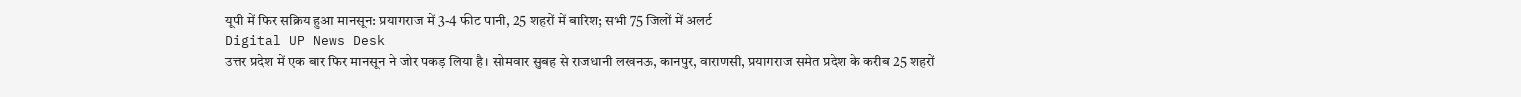यूपी में फिर सक्रिय हुआ मानसून: प्रयागराज में 3-4 फीट पानी, 25 शहरों में बारिश; सभी 75 जिलों में अलर्ट
Digital UP News Desk
उत्तर प्रदेश में एक बार फिर मानसून ने जोर पकड़ लिया है। सोमवार सुबह से राजधानी लखनऊ, कानपुर, वाराणसी, प्रयागराज समेत प्रदेश के करीब 25 शहरों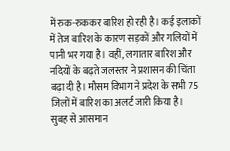में रुक-रुककर बारिश हो रही है। कई इलाकों में तेज बारिश के कारण सड़कों और गलियों में पानी भर गया है। वहीं, लगातार बारिश और नदियों के बढ़ते जलस्तर ने प्रशासन की चिंता बढ़ा दी है। मौसम विभाग ने प्रदेश के सभी 75 जिलों में बारिश का अलर्ट जारी किया है।
सुबह से आसमान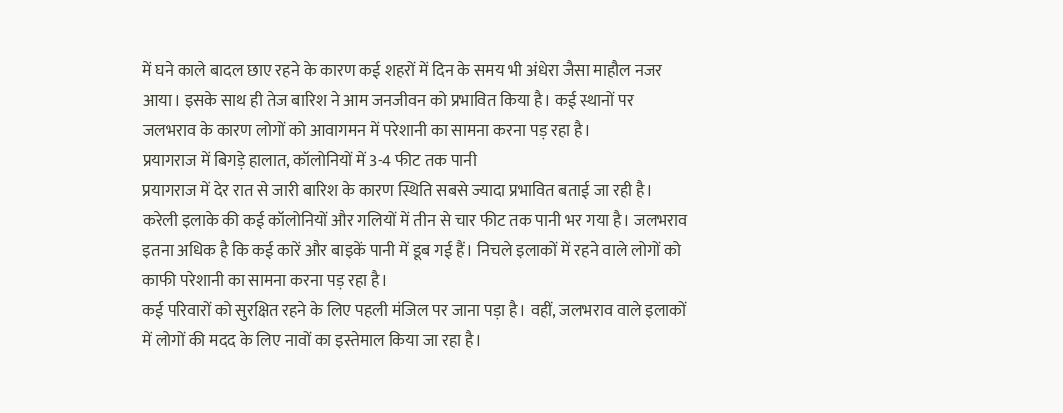में घने काले बादल छाए रहने के कारण कई शहरों में दिन के समय भी अंधेरा जैसा माहौल नजर आया। इसके साथ ही तेज बारिश ने आम जनजीवन को प्रभावित किया है। कई स्थानों पर जलभराव के कारण लोगों को आवागमन में परेशानी का सामना करना पड़ रहा है।
प्रयागराज में बिगड़े हालात, कॉलोनियों में 3-4 फीट तक पानी
प्रयागराज में देर रात से जारी बारिश के कारण स्थिति सबसे ज्यादा प्रभावित बताई जा रही है। करेली इलाके की कई कॉलोनियों और गलियों में तीन से चार फीट तक पानी भर गया है। जलभराव इतना अधिक है कि कई कारें और बाइकें पानी में डूब गई हैं। निचले इलाकों में रहने वाले लोगों को काफी परेशानी का सामना करना पड़ रहा है।
कई परिवारों को सुरक्षित रहने के लिए पहली मंजिल पर जाना पड़ा है। वहीं, जलभराव वाले इलाकों में लोगों की मदद के लिए नावों का इस्तेमाल किया जा रहा है।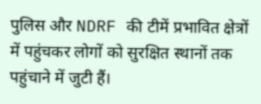पुलिस और NDRF की टीमें प्रभावित क्षेत्रों में पहुंचकर लोगों को सुरक्षित स्थानों तक पहुंचाने में जुटी हैं।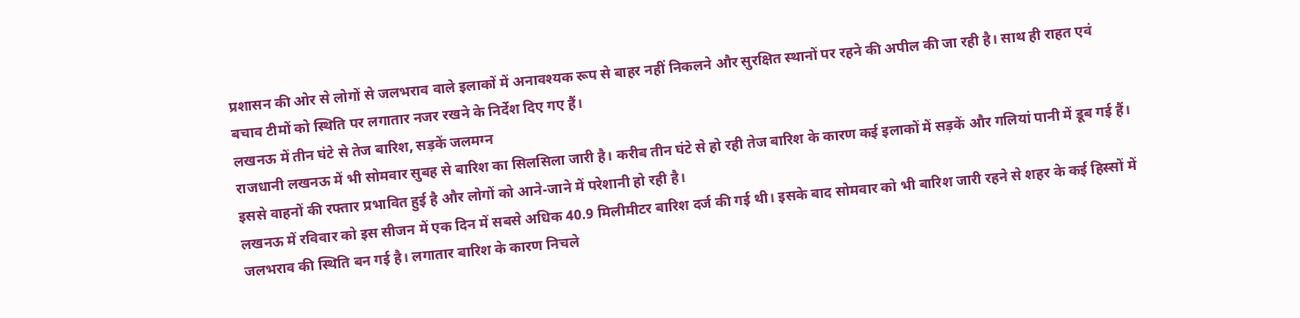प्रशासन की ओर से लोगों से जलभराव वाले इलाकों में अनावश्यक रूप से बाहर नहीं निकलने और सुरक्षित स्थानों पर रहने की अपील की जा रही है। साथ ही राहत एवं बचाव टीमों को स्थिति पर लगातार नजर रखने के निर्देश दिए गए हैं।
लखनऊ में तीन घंटे से तेज बारिश, सड़कें जलमग्न
राजधानी लखनऊ में भी सोमवार सुबह से बारिश का सिलसिला जारी है। करीब तीन घंटे से हो रही तेज बारिश के कारण कई इलाकों में सड़कें और गलियां पानी में डूब गई हैं। इससे वाहनों की रफ्तार प्रभावित हुई है और लोगों को आने-जाने में परेशानी हो रही है।
लखनऊ में रविवार को इस सीजन में एक दिन में सबसे अधिक 40.9 मिलीमीटर बारिश दर्ज की गई थी। इसके बाद सोमवार को भी बारिश जारी रहने से शहर के कई हिस्सों में जलभराव की स्थिति बन गई है। लगातार बारिश के कारण निचले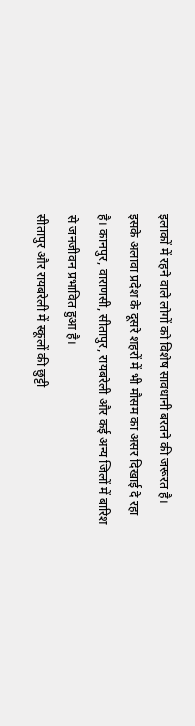इलाकों में रहने वाले लोगों को विशेष सावधानी बरतने की जरूरत है।
इसके अलावा प्रदेश के दूसरे शहरों में भी मौसम का असर दिखाई दे रहा है। कानपुर, वाराणसी, सीतापुर, रायबरेली और कई अन्य जिलों में बारिश से जनजीवन प्रभावित हुआ है।
सीतापुर और रायबरेली में स्कूलों की छुट्टी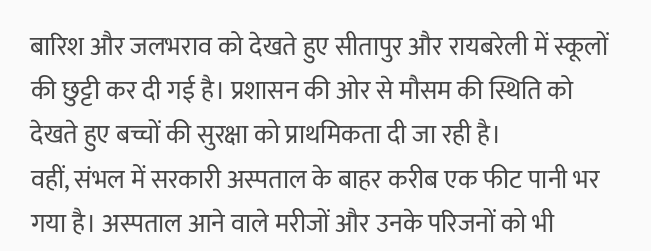बारिश और जलभराव को देखते हुए सीतापुर और रायबरेली में स्कूलों की छुट्टी कर दी गई है। प्रशासन की ओर से मौसम की स्थिति को देखते हुए बच्चों की सुरक्षा को प्राथमिकता दी जा रही है।
वहीं, संभल में सरकारी अस्पताल के बाहर करीब एक फीट पानी भर गया है। अस्पताल आने वाले मरीजों और उनके परिजनों को भी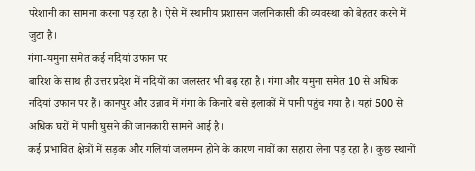परेशानी का सामना करना पड़ रहा है। ऐसे में स्थानीय प्रशासन जलनिकासी की व्यवस्था को बेहतर करने में जुटा है।
गंगा-यमुना समेत कई नदियां उफान पर
बारिश के साथ ही उत्तर प्रदेश में नदियों का जलस्तर भी बढ़ रहा है। गंगा और यमुना समेत 10 से अधिक नदियां उफान पर हैं। कानपुर और उन्नाव में गंगा के किनारे बसे इलाकों में पानी पहुंच गया है। यहां 500 से अधिक घरों में पानी घुसने की जानकारी सामने आई है।
कई प्रभावित क्षेत्रों में सड़क और गलियां जलमग्न होने के कारण नावों का सहारा लेना पड़ रहा है। कुछ स्थानों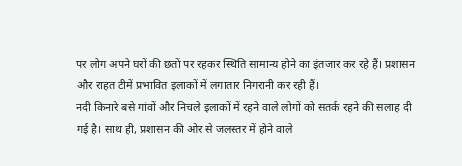पर लोग अपने घरों की छतों पर रहकर स्थिति सामान्य होने का इंतजार कर रहे हैं। प्रशासन और राहत टीमें प्रभावित इलाकों में लगातार निगरानी कर रही हैं।
नदी किनारे बसे गांवों और निचले इलाकों में रहने वाले लोगों को सतर्क रहने की सलाह दी गई है। साथ ही, प्रशासन की ओर से जलस्तर में होने वाले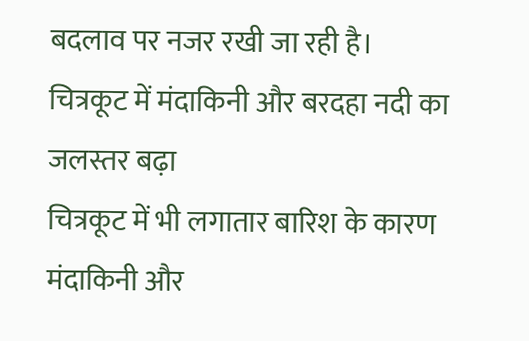बदलाव पर नजर रखी जा रही है।
चित्रकूट में मंदाकिनी और बरदहा नदी का जलस्तर बढ़ा
चित्रकूट में भी लगातार बारिश के कारण मंदाकिनी और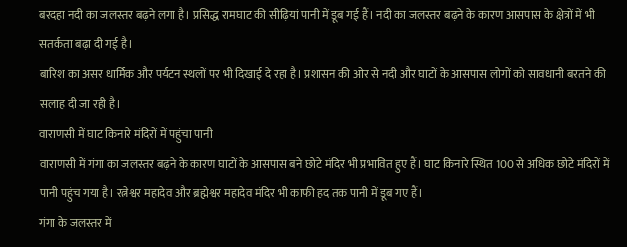बरदहा नदी का जलस्तर बढ़ने लगा है। प्रसिद्ध रामघाट की सीढ़ियां पानी में डूब गई हैं। नदी का जलस्तर बढ़ने के कारण आसपास के क्षेत्रों में भी सतर्कता बढ़ा दी गई है।
बारिश का असर धार्मिक और पर्यटन स्थलों पर भी दिखाई दे रहा है। प्रशासन की ओर से नदी और घाटों के आसपास लोगों को सावधानी बरतने की सलाह दी जा रही है।
वाराणसी में घाट किनारे मंदिरों में पहुंचा पानी
वाराणसी में गंगा का जलस्तर बढ़ने के कारण घाटों के आसपास बने छोटे मंदिर भी प्रभावित हुए हैं। घाट किनारे स्थित 100 से अधिक छोटे मंदिरों में पानी पहुंच गया है। रत्नेश्वर महादेव और ब्रह्मेश्वर महादेव मंदिर भी काफी हद तक पानी में डूब गए हैं।
गंगा के जलस्तर में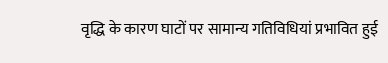वृद्धि के कारण घाटों पर सामान्य गतिविधियां प्रभावित हुई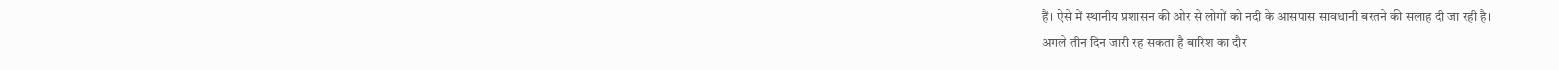हैं। ऐसे में स्थानीय प्रशासन की ओर से लोगों को नदी के आसपास सावधानी बरतने की सलाह दी जा रही है।
अगले तीन दिन जारी रह सकता है बारिश का दौर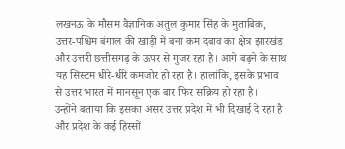लखनऊ के मौसम वैज्ञानिक अतुल कुमार सिंह के मुताबिक, उत्तर-पश्चिम बंगाल की खाड़ी में बना कम दबाव का क्षेत्र झारखंड और उत्तरी छत्तीसगढ़ के ऊपर से गुजर रहा है। आगे बढ़ने के साथ यह सिस्टम धीरे-धीरे कमजोर हो रहा है। हालांकि, इसके प्रभाव से उत्तर भारत में मानसून एक बार फिर सक्रिय हो रहा है।
उन्होंने बताया कि इसका असर उत्तर प्रदेश में भी दिखाई दे रहा है और प्रदेश के कई हिस्सों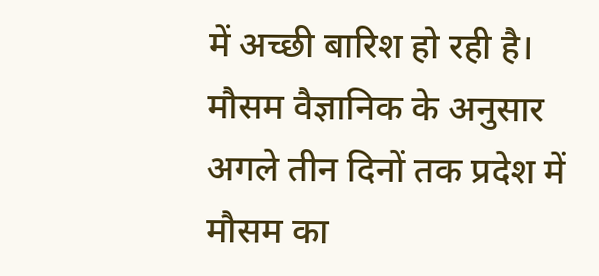में अच्छी बारिश हो रही है। मौसम वैज्ञानिक के अनुसार अगले तीन दिनों तक प्रदेश में मौसम का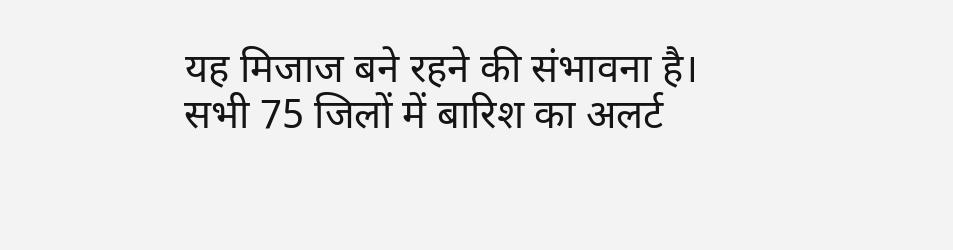यह मिजाज बने रहने की संभावना है।
सभी 75 जिलों में बारिश का अलर्ट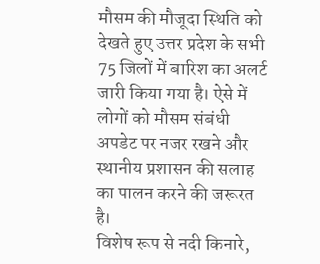मौसम की मौजूदा स्थिति को देखते हुए उत्तर प्रदेश के सभी 75 जिलों में बारिश का अलर्ट जारी किया गया है। ऐसे में लोगों को मौसम संबंधी अपडेट पर नजर रखने और स्थानीय प्रशासन की सलाह का पालन करने की जरूरत है।
विशेष रूप से नदी किनारे,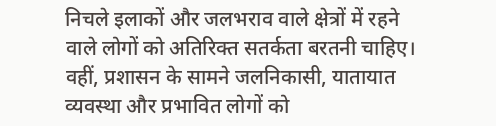निचले इलाकों और जलभराव वाले क्षेत्रों में रहने वाले लोगों को अतिरिक्त सतर्कता बरतनी चाहिए। वहीं, प्रशासन के सामने जलनिकासी, यातायात व्यवस्था और प्रभावित लोगों को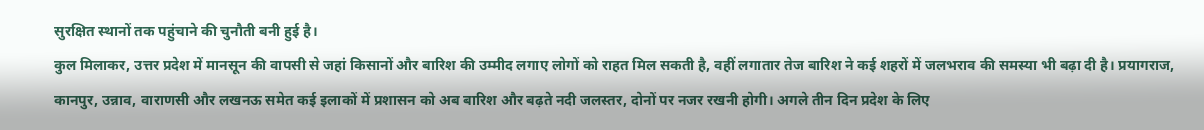सुरक्षित स्थानों तक पहुंचाने की चुनौती बनी हुई है।
कुल मिलाकर, उत्तर प्रदेश में मानसून की वापसी से जहां किसानों और बारिश की उम्मीद लगाए लोगों को राहत मिल सकती है, वहीं लगातार तेज बारिश ने कई शहरों में जलभराव की समस्या भी बढ़ा दी है। प्रयागराज, कानपुर, उन्नाव, वाराणसी और लखनऊ समेत कई इलाकों में प्रशासन को अब बारिश और बढ़ते नदी जलस्तर, दोनों पर नजर रखनी होगी। अगले तीन दिन प्रदेश के लिए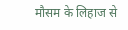मौसम के लिहाज से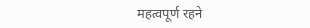महत्वपूर्ण रहने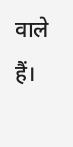वाले हैं।